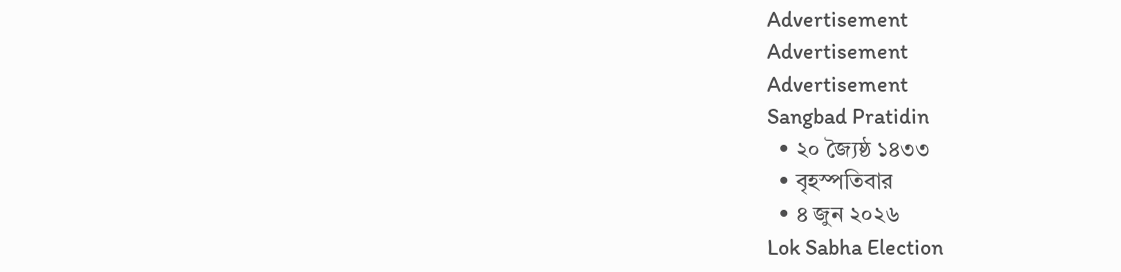Advertisement
Advertisement
Advertisement
Sangbad Pratidin
  • ২০ জ্যৈষ্ঠ ১৪৩৩
  • বৃহস্পতিবার
  • ৪ জুন ২০২৬
Lok Sabha Election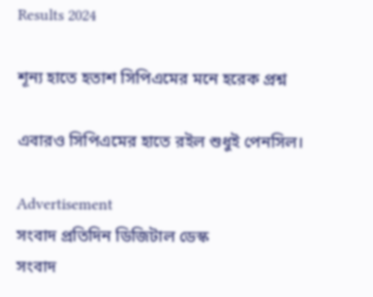Results 2024

শূন্য হাতে হতাশ সিপিএমের মনে হরেক প্রশ্ন

এবারও সিপিএমের হাতে রইল শুধুই পেনসিল।

Advertisement
সংবাদ প্রতিদিন ডিজিটাল ডেস্ক
সংবাদ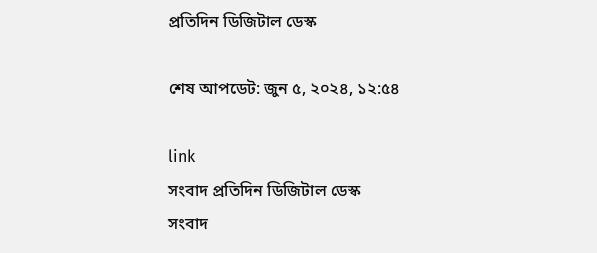প্রতিদিন ডিজিটাল ডেস্ক

শেষ আপডেট: জুন ৫, ২০২৪, ১২:৫৪

link
সংবাদ প্রতিদিন ডিজিটাল ডেস্ক
সংবাদ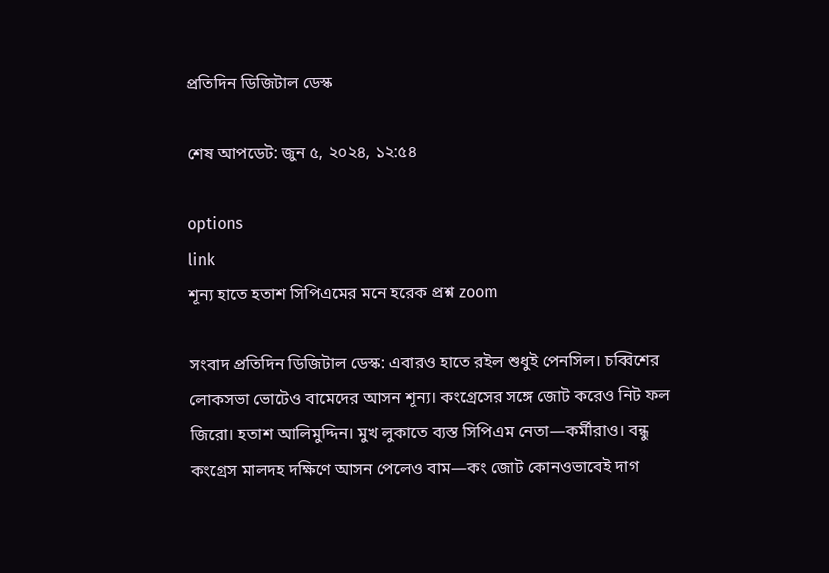প্রতিদিন ডিজিটাল ডেস্ক

শেষ আপডেট: জুন ৫, ২০২৪, ১২:৫৪

options
link
শূন্য হাতে হতাশ সিপিএমের মনে হরেক প্রশ্ন zoom

সংবাদ প্রতিদিন ডিজিটাল ডেস্ক: এবারও হাতে রইল শুধুই পেনসিল। চব্বিশের লোকসভা ভোটেও বামেদের আসন শূন‌্য। কংগ্রেসের সঙ্গে জোট করেও নিট ফল জিরো। হতাশ আলিমুদ্দিন। মুখ লুকাতে ব‌্যস্ত সিপিএম নেতা—কর্মীরাও। বন্ধু কংগ্রেস মালদহ দক্ষিণে আসন পেলেও বাম—কং জোট কোনওভাবেই দাগ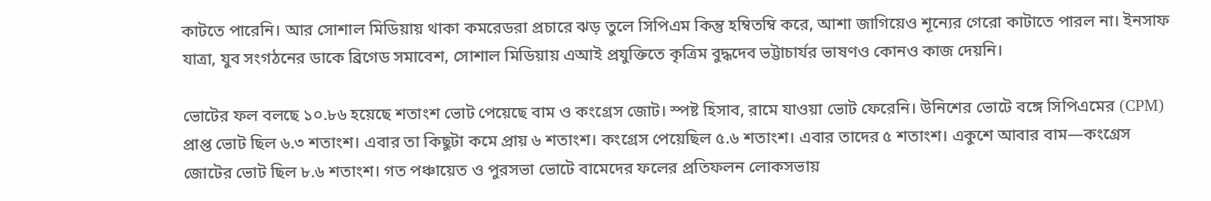কাটতে পারেনি। আর সোশ‌াল মিডিয়ায় থাকা কমরেডরা প্রচারে ঝড় তুলে সিপিএম কিন্তু হম্বিতম্বি করে, আশা জাগিয়েও শূন্যের গেরো কাটাতে পারল না। ইনসাফ যাত্রা, যুব সংগঠনের ডাকে ব্রিগেড সমাবেশ, সো‌শ‌াল মিডিয়ায় এআই প্রযুক্তিতে কৃত্রিম বুদ্ধদেব ভট্টাচার্যর ভাষণও কোনও কাজ দেয়নি।

ভোটের ফল বলছে ১০.৮৬ হয়েছে শতাংশ ভোট পেয়েছে বাম ও কংগ্রেস জোট। স্পষ্ট হিসাব, রামে যাওয়া ভোট ফেরেনি। উনিশের ভোটে বঙ্গে সিপিএমের (CPM) প্রাপ্ত ভোট ছিল ৬.৩ শতাংশ। এবার তা কিছুটা কমে প্রায় ৬ শতাংশ। কংগ্রেস পেয়েছিল ৫.৬ শতাংশ। এবার তাদের ৫ শতাংশ। একুশে আবার বাম—কংগ্রেস জোটের ভোট ছিল ৮.৬ শতাংশ। গত পঞ্চায়েত ও পুরসভা ভোটে বামেদের ফলের প্রতিফলন লোকসভায়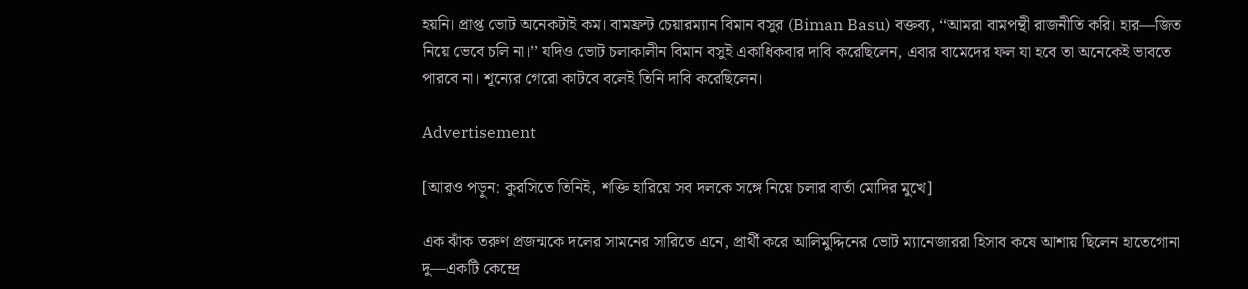হয়নি। প্রাপ্ত ভোট অনেকটাই কম। বামফ্রন্ট চেয়ারম‌্যান বিমান বসুর (Biman Basu) বক্তব‌্য, ‘‘আমরা বামপন্থী রাজনীতি করি। হার—জিত নিয়ে ভেবে চলি না।’’ যদিও ভোট চলাকালীন বিমান বসুই একাধিকবার দাবি করেছিলেন, এবার বামেদের ফল যা হবে তা অনেকেই ভাবতে পারবে না। শূন্যের গেরো কাটবে বলেই তিনি দাবি করেছিলেন।

Advertisement

[আরও পড়ুন: কুরসিতে তিনিই, শক্তি হারিয়ে সব দলকে সঙ্গে নিয়ে চলার বার্তা মোদির মুখে]

এক ঝাঁক তরুণ প্রজন্মকে দলের সামনের সারিতে এনে, প্রার্থী করে আলিমুদ্দিনের ভোট ম‌্যানেজাররা হিসাব কষে আশায় ছিলেন হাতেগোনা দু—একটি কেন্দ্রে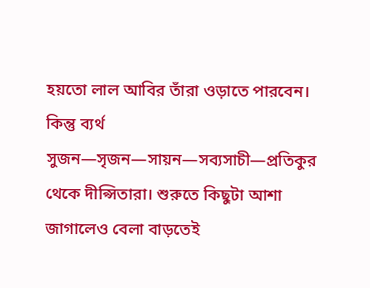হয়তো লাল আবির তাঁরা ওড়াতে পারবেন। কিন্তু ব্যর্থ সুজন—সৃজন—সায়ন—সব‌্যসাচী—প্রতিকুর থেকে দীপ্সিতারা। শুরুতে কিছুটা আশা জাগালেও বেলা বাড়তেই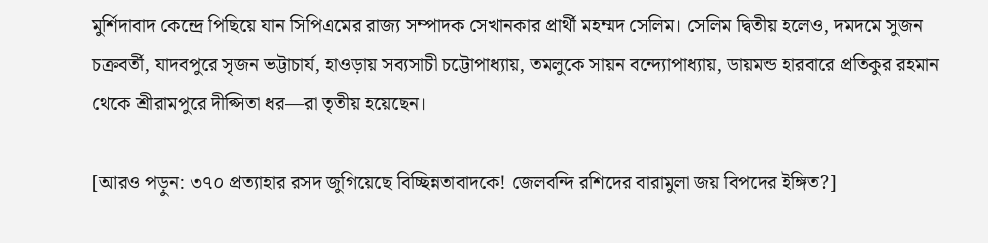মুর্শিদাবাদ কেন্দ্রে পিছিয়ে যান সিপিএমের রাজ‌্য সম্পাদক সেখানকার প্রার্থী মহম্মদ সেলিম। সেলিম দ্বিতীয় হলেও, দমদমে সুজন চক্রবর্তী, যাদবপুরে সৃজন ভট্টাচার্য, হাওড়ায় সব‌্যসাচী চট্টোপাধ‌্যায়, তমলুকে সায়ন বন্দ্যোপাধ্যায়, ডায়মন্ড হারবারে প্রতিকুর রহমান থেকে শ্রীরামপুরে দীপ্সিতা ধর—রা তৃতীয় হয়েছেন।

[আরও পড়ুন: ৩৭০ প্রত্যাহার রসদ জুগিয়েছে বিচ্ছিন্নতাবাদকে! জেলবন্দি রশিদের বারামুলা জয় বিপদের ইঙ্গিত?]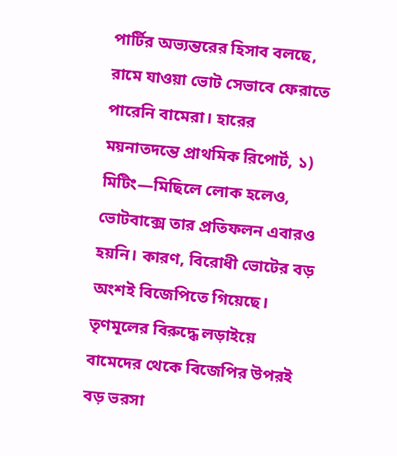পার্টির অভ‌্যন্তরের হিসাব বলছে, রামে যাওয়া ভোট সেভাবে ফেরাতে পারেনি বামেরা। হারের ময়নাতদন্তে প্রাথমিক রিপোর্ট, ১) মিটিং—মিছিলে লোক হলেও, ভোটবাক্সে তার প্রতিফলন এবারও হয়নি। কারণ, বিরোধী ভোটের বড় অংশই বিজেপিতে গিয়েছে। তৃণমূলের বিরুদ্ধে লড়াইয়ে বামেদের থেকে বিজেপির উপরই বড় ভরসা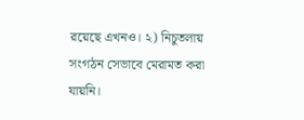রয়েছে এখনও। ২) নিচুতলায় সংগঠন সেভাবে মেরামত করা যায়নি।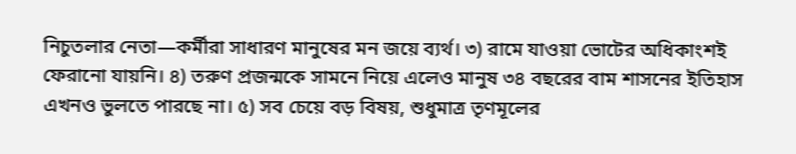নিচুতলার নেতা—কর্মীরা সাধারণ মানুষের মন জয়ে ব‌্যর্থ। ৩) রামে যাওয়া ভোটের অধিকাংশই ফেরানো যায়নি। ৪) তরুণ প্রজন্মকে সামনে নিয়ে এলেও মানুষ ৩৪ বছরের বাম শাসনের ইতিহাস এখনও ভুলতে পারছে না। ৫) সব চেয়ে বড় বিষয়, শুধুমাত্র তৃণমূলের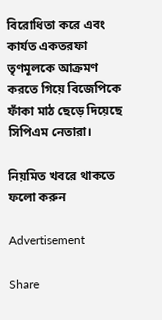বিরোধিতা করে এবং কার্যত একতরফা তৃণমূলকে আক্রমণ করতে গিয়ে বিজেপিকে ফাঁকা মাঠ ছেড়ে দিয়েছে সিপিএম নেতারা।

নিয়মিত খবরে থাকতে ফলো করুন

Advertisement

Share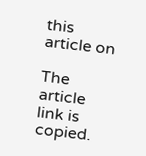this article on

The article link is copied.